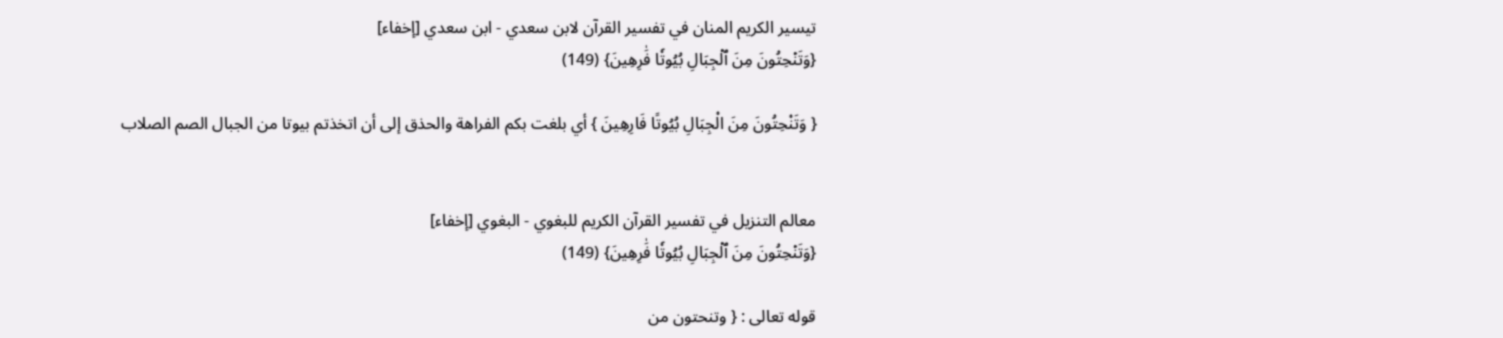تيسير الكريم المنان في تفسير القرآن لابن سعدي - ابن سعدي [إخفاء]
{وَتَنۡحِتُونَ مِنَ ٱلۡجِبَالِ بُيُوتٗا فَٰرِهِينَ} (149)

{ وَتَنْحِتُونَ مِنَ الْجِبَالِ بُيُوتًا فَارِهِينَ } أي بلغت بكم الفراهة والحذق إلى أن اتخذتم بيوتا من الجبال الصم الصلاب


معالم التنزيل في تفسير القرآن الكريم للبغوي - البغوي [إخفاء]
{وَتَنۡحِتُونَ مِنَ ٱلۡجِبَالِ بُيُوتٗا فَٰرِهِينَ} (149)

قوله تعالى : { وتنحتون من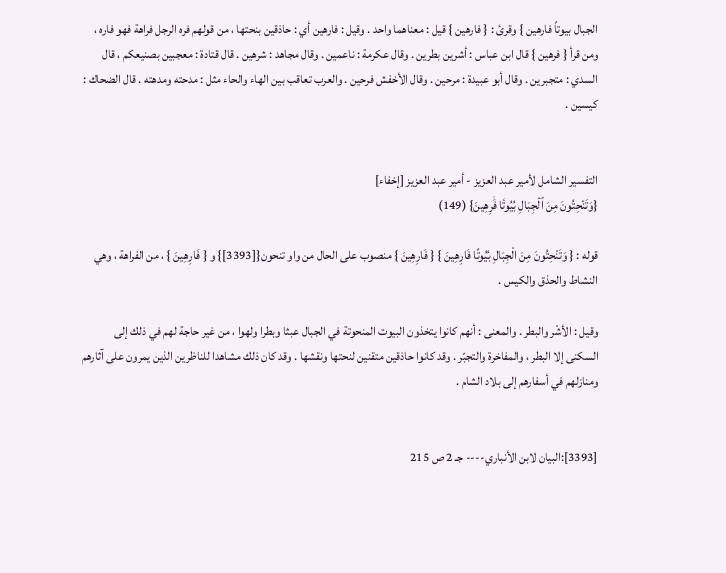الجبال بيوتاً فارهين } وقرئ : { فارهين } قيل : معناهما واحد . وقيل : فارهين أي : حاذقين بنحتها ، من قولهم فره الرجل فراهة فهو فاره ، ومن قرأ { فرهين } قال ابن عباس : أشرين بطرين . وقال عكرمة : ناعمين . وقال مجاهد : شرهين . قال قتادة : معجبين بصنيعكم ، قال السدي : متجبرين . وقال أبو عبيدة : مرحين . وقال الأخفش فرحين . والعرب تعاقب بين الهاء والحاء مثل : مدحته ومدهته . قال الضحاك : كيسين .


التفسير الشامل لأمير عبد العزيز - أمير عبد العزيز [إخفاء]
{وَتَنۡحِتُونَ مِنَ ٱلۡجِبَالِ بُيُوتٗا فَٰرِهِينَ} (149)

قوله : { وَتَنْحِتُونَ مِنَ الْجِبَالِ بُيُوتًا فَارِهِينَ } { فَارِهِينَ } منصوب على الحال من واو تنحون{[3393]} و { فَارِهِينَ } ، من الفراهة ، وهي النشاط والحذق والكيس .

وقيل : الأشْر والبطر . والمعنى : أنهم كانوا يتخذون البيوت المنحوتة في الجبال عبثا وبطرا ولهوا ، من غير حاجة لهم في ذلك إلى السكنى إلا البطر ، والمفاخرة والتجبّر . وقد كانوا حاذقين متقنين لنحتها ونقشها . وقد كان ذلك مشاهدا للناظرين الذين يمرون على آثارهم ومنازلهم في أسفارهم إلى بلاد الشام .


[3393]:البيان لابن الأنباري---- جـ 2 ص 215